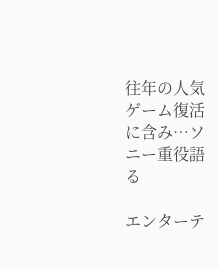往年の人気ゲーム復活に含み…ソニー重役語る

エンターテ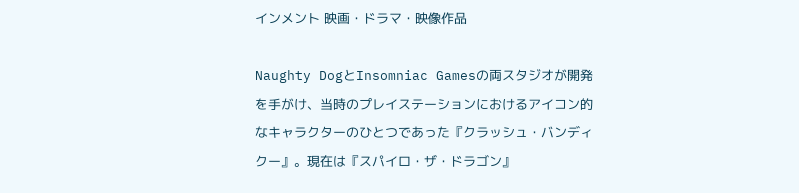インメント 映画・ドラマ・映像作品

Naughty DogとInsomniac Gamesの両スタジオが開発を手がけ、当時のプレイステーションにおけるアイコン的なキャラクターのひとつであった『クラッシュ・バンディクー』。現在は『スパイロ・ザ・ドラゴン』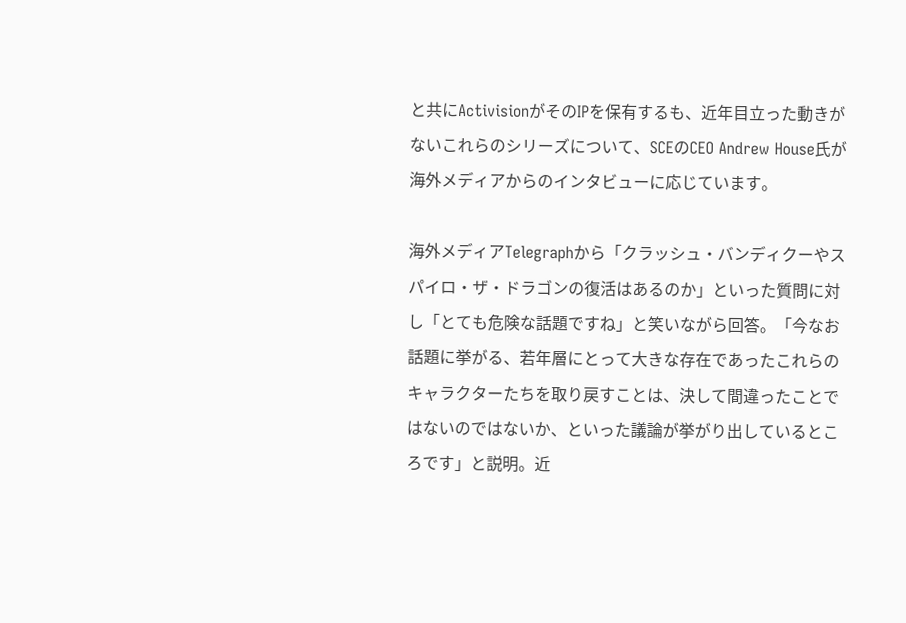と共にActivisionがそのIPを保有するも、近年目立った動きがないこれらのシリーズについて、SCEのCEO Andrew House氏が海外メディアからのインタビューに応じています。

海外メディアTelegraphから「クラッシュ・バンディクーやスパイロ・ザ・ドラゴンの復活はあるのか」といった質問に対し「とても危険な話題ですね」と笑いながら回答。「今なお話題に挙がる、若年層にとって大きな存在であったこれらのキャラクターたちを取り戻すことは、決して間違ったことではないのではないか、といった議論が挙がり出しているところです」と説明。近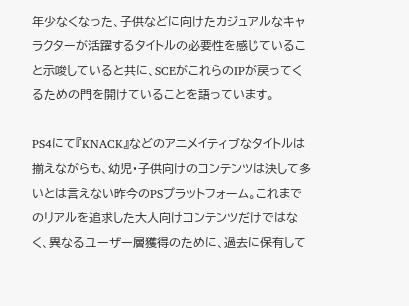年少なくなった、子供などに向けたカジュアルなキャラクターが活躍するタイトルの必要性を感じていること示唆していると共に、SCEがこれらのIPが戻ってくるための門を開けていることを語っています。

PS4にて『KNACK』などのアニメイティブなタイトルは揃えながらも、幼児・子供向けのコンテンツは決して多いとは言えない昨今のPSプラットフォーム。これまでのリアルを追求した大人向けコンテンツだけではなく、異なるユーザー層獲得のために、過去に保有して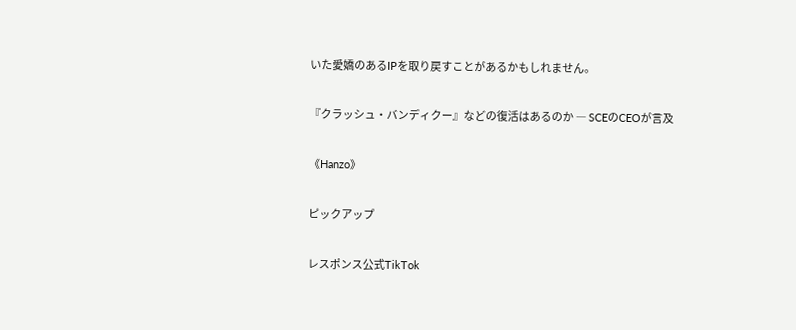いた愛嬌のあるIPを取り戻すことがあるかもしれません。

『クラッシュ・バンディクー』などの復活はあるのか ― SCEのCEOが言及

《Hanzo》

ピックアップ

レスポンス公式TikTok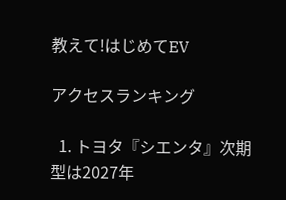教えて!はじめてEV

アクセスランキング

  1. トヨタ『シエンタ』次期型は2027年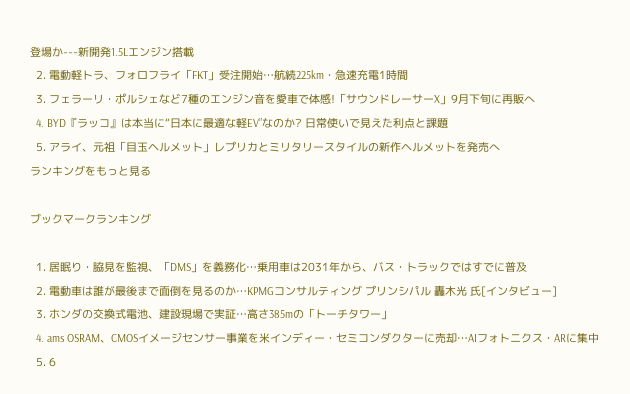登場か---新開発1.5Lエンジン搭載
  2. 電動軽トラ、フォロフライ「FKT」受注開始…航続225km・急速充電1時間
  3. フェラーリ・ポルシェなど7種のエンジン音を愛車で体感!「サウンドレーサーX」9月下旬に再販へ
  4. BYD『ラッコ』は本当に“日本に最適な軽EV”なのか? 日常使いで見えた利点と課題
  5. アライ、元祖「目玉ヘルメット」レプリカとミリタリースタイルの新作ヘルメットを発売へ
ランキングをもっと見る

ブックマークランキング

  1. 居眠り・脇見を監視、「DMS」を義務化…乗用車は2031年から、バス・トラックではすでに普及
  2. 電動車は誰が最後まで面倒を見るのか…KPMGコンサルティング プリンシパル 轟木光 氏[インタビュー]
  3. ホンダの交換式電池、建設現場で実証…高さ385mの「トーチタワー」
  4. ams OSRAM、CMOSイメージセンサー事業を米インディー・セミコンダクターに売却…AIフォトニクス・ARに集中
  5. 6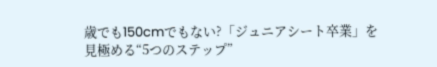歳でも150cmでもない?「ジュニアシート卒業」を見極める“5つのステップ”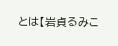とは【岩貞るみこ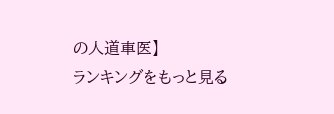の人道車医】
ランキングをもっと見る